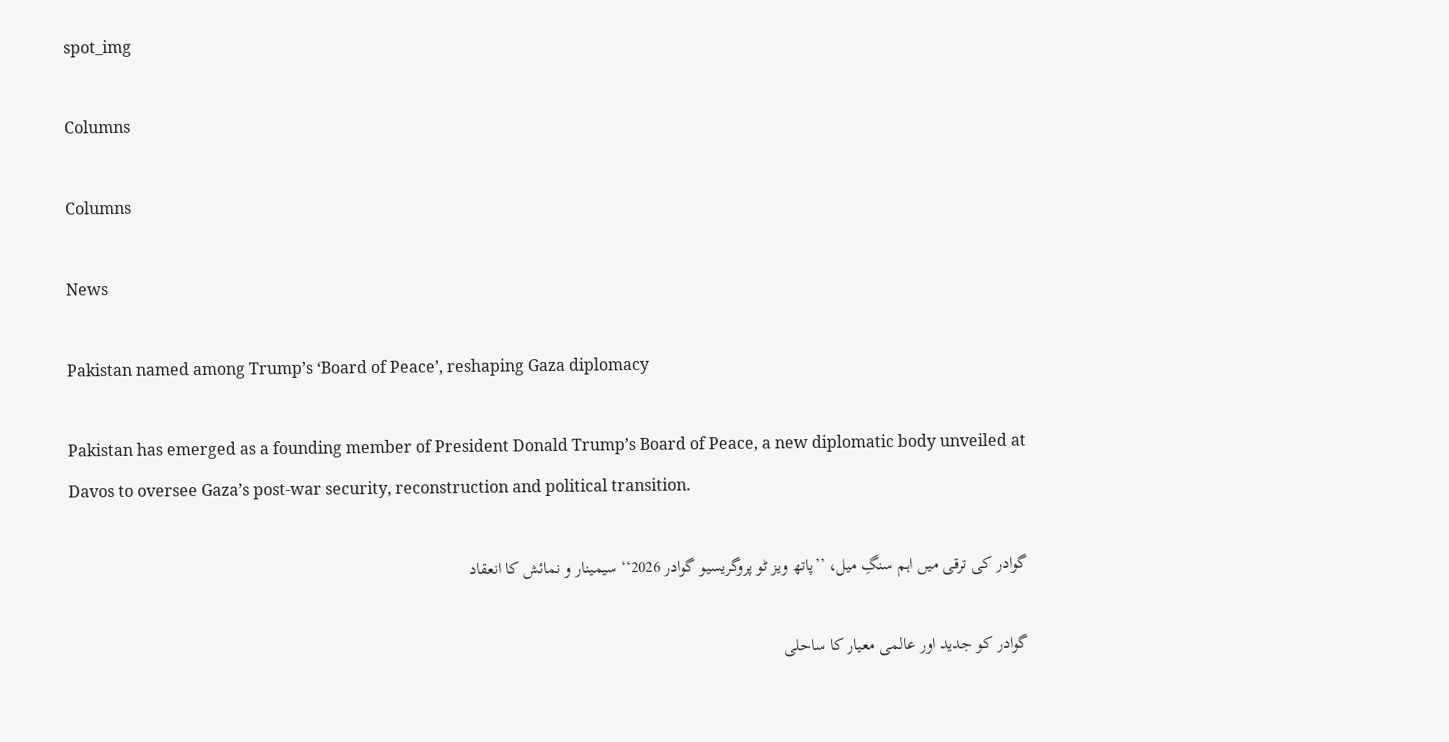spot_img

Columns

Columns

News

Pakistan named among Trump’s ‘Board of Peace’, reshaping Gaza diplomacy

Pakistan has emerged as a founding member of President Donald Trump’s Board of Peace, a new diplomatic body unveiled at Davos to oversee Gaza’s post-war security, reconstruction and political transition.

گوادر کی ترقی میں اہم سنگِ میل، ’’پاتھ ویز ٹو پروگریسیو گوادر 2026‘‘ سیمینار و نمائش کا انعقاد

گوادر کو جدید اور عالمی معیار کا ساحلی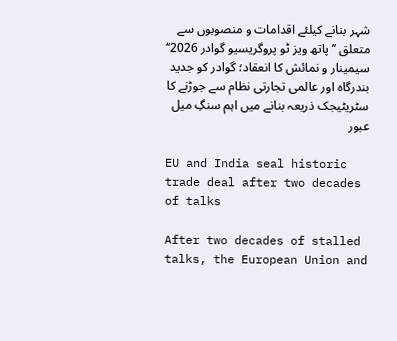شہر بنانے کیلئے اقدامات و منصوبوں سے متعلق ’’پاتھ ویز ٹو پروگریسیو گوادر 2026‘‘ سیمینار و نمائش کا انعقاد؛ گوادر کو جدید بندرگاہ اور عالمی تجارتی نظام سے جوڑنے کا سٹریٹیجک ذریعہ بنانے میں اہم سنگِ میل عبور

EU and India seal historic trade deal after two decades of talks

After two decades of stalled talks, the European Union and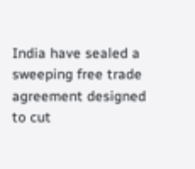India have sealed a sweeping free trade agreement designed to cut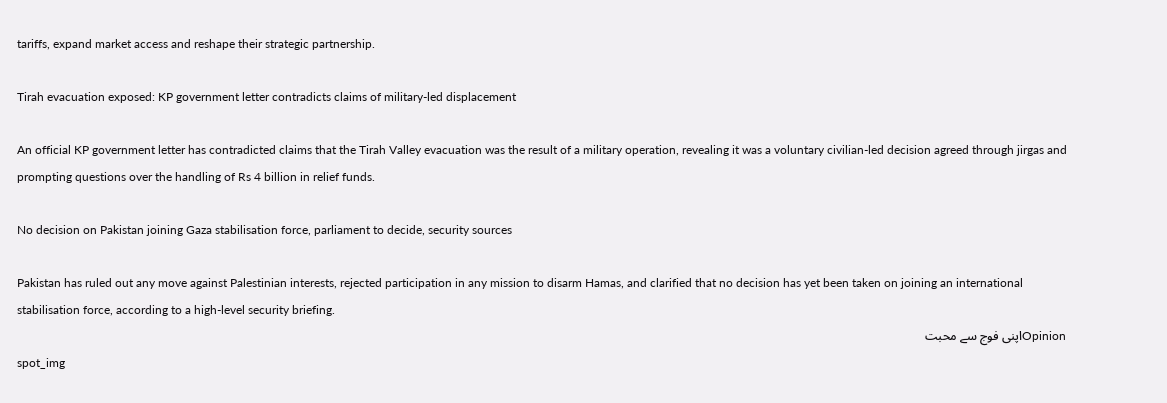tariffs, expand market access and reshape their strategic partnership.

Tirah evacuation exposed: KP government letter contradicts claims of military-led displacement

An official KP government letter has contradicted claims that the Tirah Valley evacuation was the result of a military operation, revealing it was a voluntary civilian-led decision agreed through jirgas and prompting questions over the handling of Rs 4 billion in relief funds.

No decision on Pakistan joining Gaza stabilisation force, parliament to decide, security sources

Pakistan has ruled out any move against Palestinian interests, rejected participation in any mission to disarm Hamas, and clarified that no decision has yet been taken on joining an international stabilisation force, according to a high-level security briefing.
Opinionاپنی فوج سے محبت
spot_img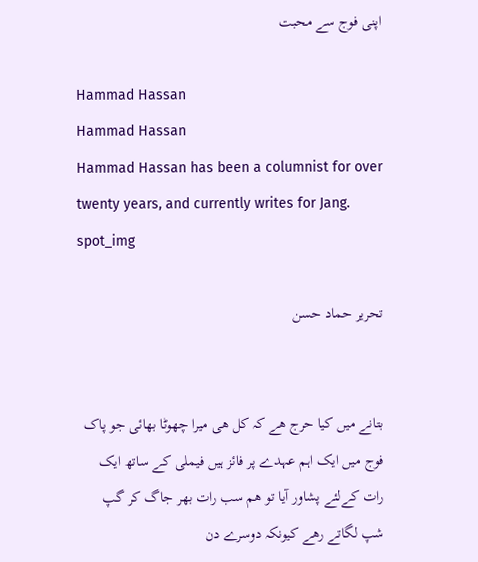اپنی فوج سے محبت

Hammad Hassan
Hammad Hassan
Hammad Hassan has been a columnist for over twenty years, and currently writes for Jang.
spot_img

تحریر حماد حسن


بتانے میں کیا حرج ھے کہ کل ھی میرا چھوٹا بھائی جو پاک فوج میں ایک اہم عہدے پر فائز ہیں فیملی کے ساتھ ایک رات کےلئے پشاور آیا تو ھم سب رات بھر جاگ کر گپ شپ لگاتے رھے کیونکہ دوسرے دن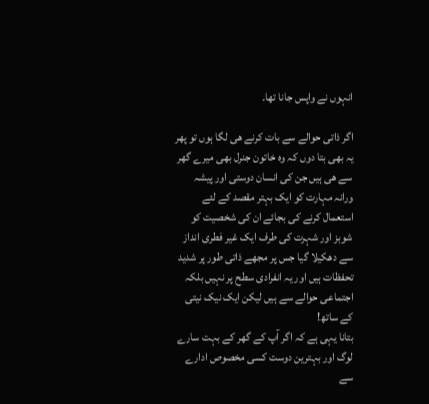انہوں نے واپس جانا تھا۔

اگر ذاتی حوالے سے بات کرنے ھی لگا ہوں تو پھر یہ بھی بتا دوں کہ وہ خاتون جنرل بھی میرے گھر سے ھی ہیں جن کی انسان دوستی اور پیشہ ورانہ مہارت کو ایک بہتر مقصد کے لئے استعمال کرنے کی بجائے ان کی شخصیت کو شوبز اور شہرت کی طرف ایک غیر فطری انداز سے دھکیلا گیا جس پر مجھے ذاتی طور پر شدید تحفظات ہیں اور یہ انفرادی سطح پر نہیں بلکہ اجتماعی حوالے سے ہیں لیکن ایک نیک نیتی کے ساتھ!
بتانا یہی ہے کہ اگر آپ کے گھر کے بہت سارے لوگ اور بہترین دوست کسی مخصوص ادارے سے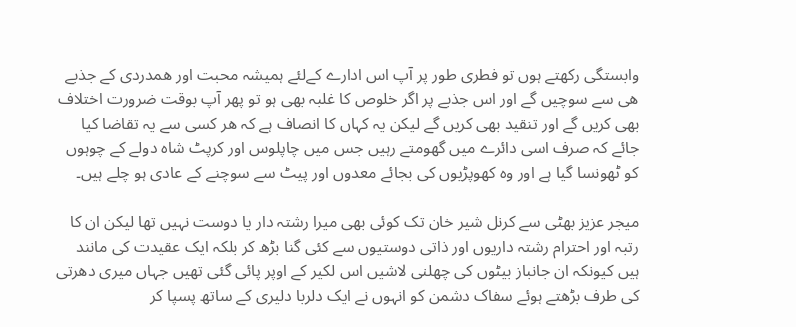وابستگی رکھتے ہوں تو فطری طور پر آپ اس ادارے کےلئے ہمیشہ محبت اور ھمدردی کے جذبے ھی سے سوچیں گے اور اس جذبے پر اگر خلوص کا غلبہ بھی ہو تو پھر آپ بوقت ضرورت اختلاف بھی کریں گے اور تنقید بھی کریں گے لیکن یہ کہاں کا انصاف ہے کہ ھر کسی سے یہ تقاضا کیا جائے کہ صرف اسی دائرے میں گھومتے رہیں جس میں چاپلوس اور کرپٹ شاہ دولے کے چوہوں کو ٹھونسا گیا ہے اور وہ کھوپڑیوں کی بجائے معدوں اور پیٹ سے سوچنے کے عادی ہو چلے ہیں۔

میجر عزیز بھٹی سے کرنل شیر خان تک کوئی بھی میرا رشتہ دار یا دوست نہیں تھا لیکن ان کا رتبہ اور احترام رشتہ داریوں اور ذاتی دوستیوں سے کئی گنا بڑھ کر بلکہ ایک عقیدت کی مانند ہیں کیونکہ ان جانباز بیٹوں کی چھلنی لاشیں اس لکیر کے اوپر پائی گئی تھیں جہاں میری دھرتی کی طرف بڑھتے ہوئے سفاک دشمن کو انہوں نے ایک دلربا دلیری کے ساتھ پسپا کر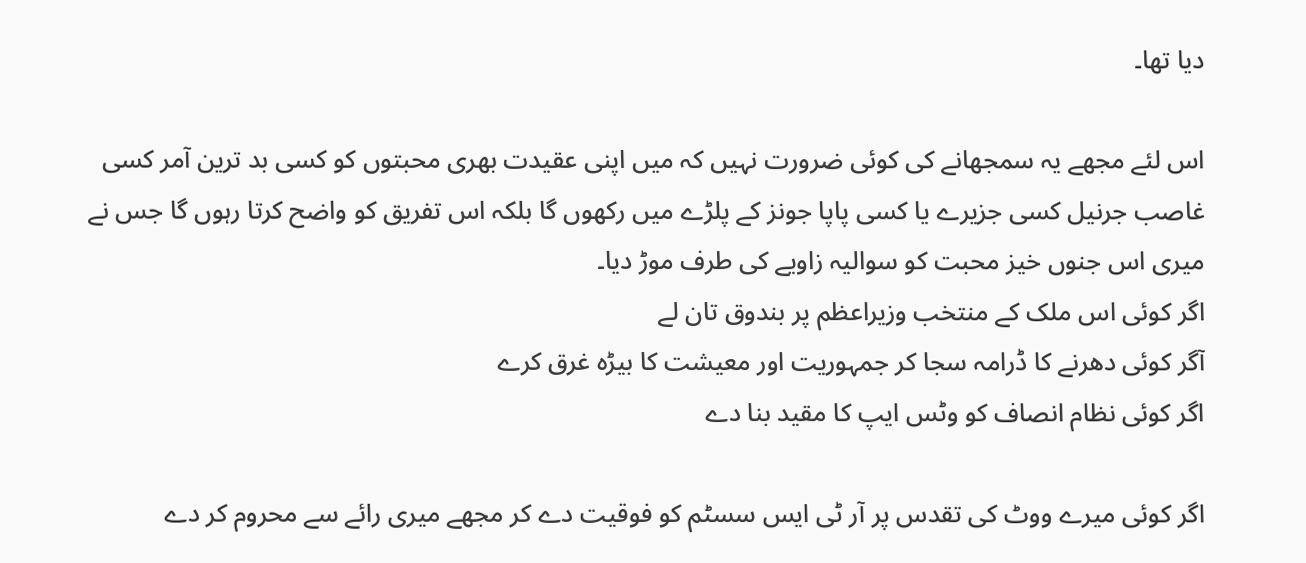دیا تھا۔

اس لئے مجھے یہ سمجھانے کی کوئی ضرورت نہیں کہ میں اپنی عقیدت بھری محبتوں کو کسی بد ترین آمر کسی غاصب جرنیل کسی جزیرے یا کسی پاپا جونز کے پلڑے میں رکھوں گا بلکہ اس تفریق کو واضح کرتا رہوں گا جس نے میری اس جنوں خیز محبت کو سوالیہ زاویے کی طرف موڑ دیا۔
اگر کوئی اس ملک کے منتخب وزیراعظم پر بندوق تان لے
آگر کوئی دھرنے کا ڈرامہ سجا کر جمہوریت اور معیشت کا بیڑہ غرق کرے
اگر کوئی نظام انصاف کو وٹس ایپ کا مقید بنا دے

اگر کوئی میرے ووٹ کی تقدس پر آر ٹی ایس سسٹم کو فوقیت دے کر مجھے میری رائے سے محروم کر دے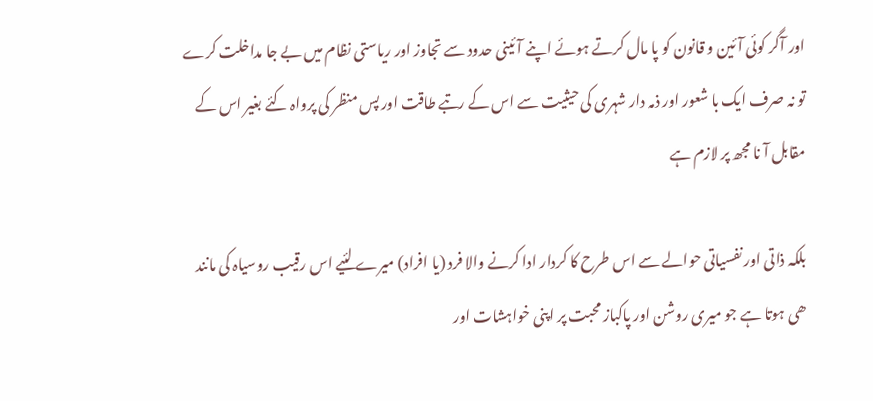اور آگر کوئی آئین و قانون کو پا مال کرتے ہوئے اپنے آئینی حدود سے تجاوز اور ریاستی نظام میں بے جا مداخلت کرے تو نہ صرف ایک با شعور اور ذمہ دار شہری کی حیثیت سے اس کے رتبے طاقت اور پس منظر کی پرواہ کئے بغیر اس کے مقابل آ نا مجھ پر لازم ہے

بلکہ ذاتی اور نفسیاتی حوالے سے اس طرح کا کردار ادا کرنے والا فرد (یا افراد) میرے لئیے اس رقیب روسیاہ کی مانند ھی ہوتا ہے جو میری روشن اور پاکباز محبت پر اپنی خواہشات اور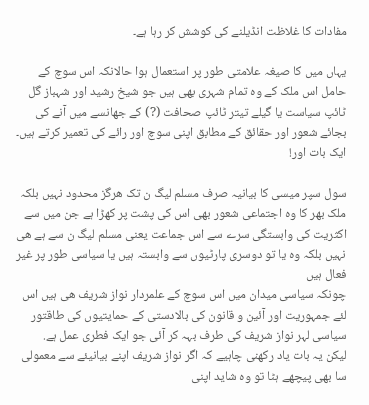مفادات کا غلاظت انڈیلنے کی کوشش کر رہا ہے۔

یہاں میں کا صیغہ علامتی طور پر استعمال ہوا حالانکہ اس سوچ کے حامل اس ملک کے وہ تمام شہری بھی ہیں جو شیخ رشید اور شہباز گل ٹائپ سیاست یا گیلے تیتر ٹائپ صحافت (?) کے جھانسے میں آنے کی بجائے شعور اور حقائق کے مطابق اپنی سوچ اور رائے کی تعمیر کرتے ہیں۔
ایک بات اور!

سول سپر میسی کا بیانیہ صرف مسلم لیگ ن تک ھرگز محدود نہیں بلکہ ملک بھر کا وہ اجتماعی شعور بھی اس کی پشت پر کھڑا ہے جن میں سے اکثریت کی وابستگی سرے سے اس جماعت یعنی مسلم لیگ ن سے ہے ھی نہیں بلکہ وہ یا تو دوسری پارٹیوں سے وابستہ ہیں یا سیاسی طور پر غیر فعال ہیں
چونکہ سیاسی میدان میں اس سوچ کے علمردار نواز شریف ھی ہیں اس لئے جمہوریت اور آئین و قانون کی بالادستی کے حمایتیوں کی طاقتور سیاسی لہر نواز شریف کی طرف بہہ کر آئی جو ایک فطری عمل ہے.
لیکن یہ بات یاد رکھنی چاہیے کہ اگر نواز شریف اپنے بیانیئے سے معمولی سا بھی پیچھے ہٹا تو وہ شاید اپنی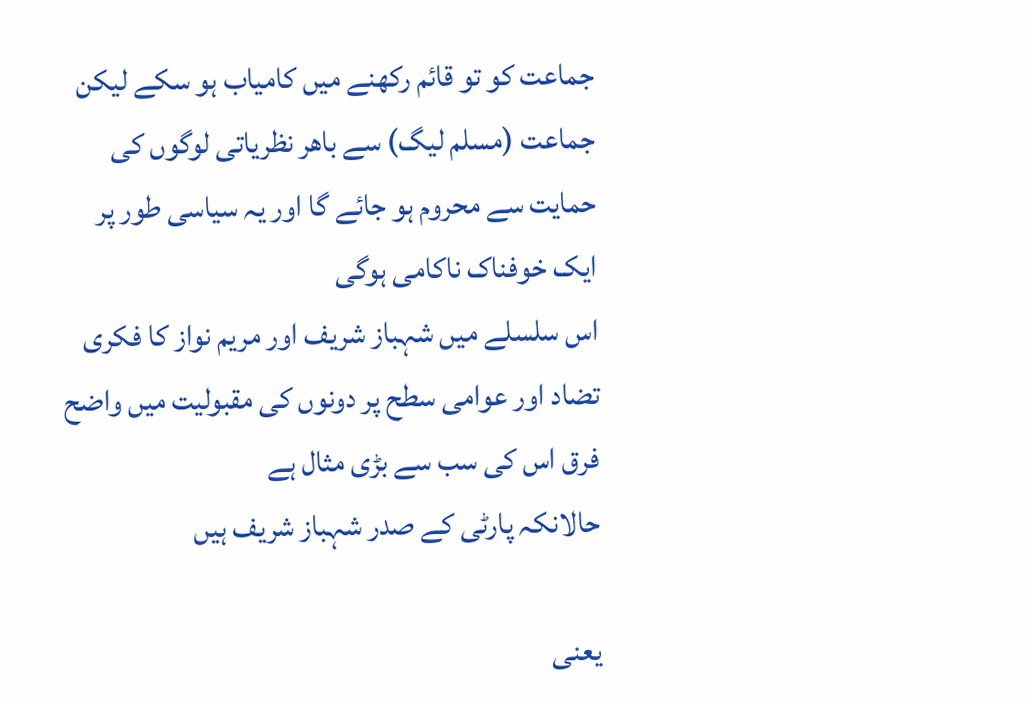جماعت کو تو قائم رکھنے میں کامیاب ہو سکے لیکن جماعت (مسلم لیگ) سے باھر نظریاتی لوگوں کی حمایت سے محروم ہو جائے گا اور یہ سیاسی طور پر ایک خوفناک ناکامی ہوگی
اس سلسلے میں شہباز شریف اور مریم نواز کا فکری تضاد اور عوامی سطح پر دونوں کی مقبولیت میں واضح فرق اس کی سب سے بڑی مثال ہے
حالانکہ پارٹی کے صدر شہباز شریف ہیں

یعنی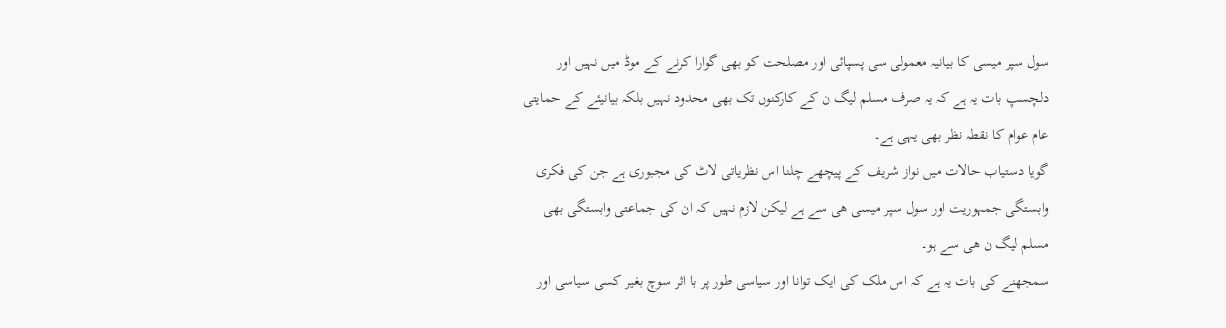سول سپر میسی کا بیانیہ معمولی سی پسپائی اور مصلحت کو بھی گوارا کرنے کے موڈ میں نہیں اور دلچسپ بات یہ ہے کہ یہ صرف مسلم لیگ ن کے کارکنوں تک بھی محدود نہیں بلکہ بیانیئے کے حمایتی عام عوام کا نقطہ نظر بھی یہی ہے۔
گویا دستیاب حالات میں نواز شریف کے پیچھے چلنا اس نظریاتی لاٹ کی مجبوری ہے جن کی فکری وابستگی جمہوریت اور سول سپر میسی ھی سے ہے لیکن لازم نہیں کہ ان کی جماعتی وابستگی بھی مسلم لیگ ن ھی سے ہو۔
سمجھنے کی بات یہ ہے کہ اس ملک کی ایک توانا اور سیاسی طور پر با اثر سوچ بغیر کسی سیاسی اور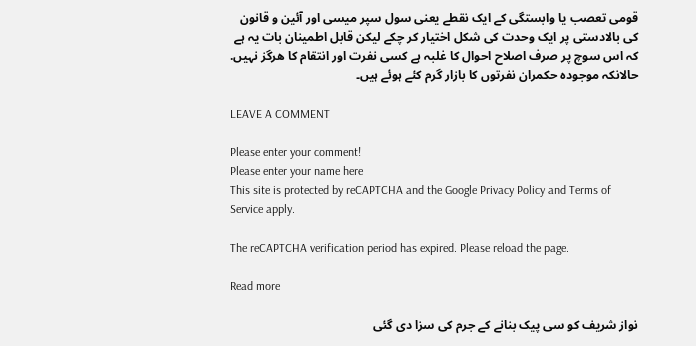قومی تعصب یا وابستگی کے ایک نقطے یعنی سول سپر میسی اور آئین و قانون کی بالادستی پر ایک وحدت کی شکل اختیار کر چکے لیکن قابل اطمینان بات یہ ہے کہ اس سوچ پر صرف اصلاح احوال کا غلبہ ہے کسی نفرت اور انتقام کا ھرگز نہیں. حالانکہ موجودہ حکمران نفرتوں کا بازار گرم کئے ہوئے ہیں۔

LEAVE A COMMENT

Please enter your comment!
Please enter your name here
This site is protected by reCAPTCHA and the Google Privacy Policy and Terms of Service apply.

The reCAPTCHA verification period has expired. Please reload the page.

Read more

نواز شریف کو سی پیک بنانے کے جرم کی سزا دی گئی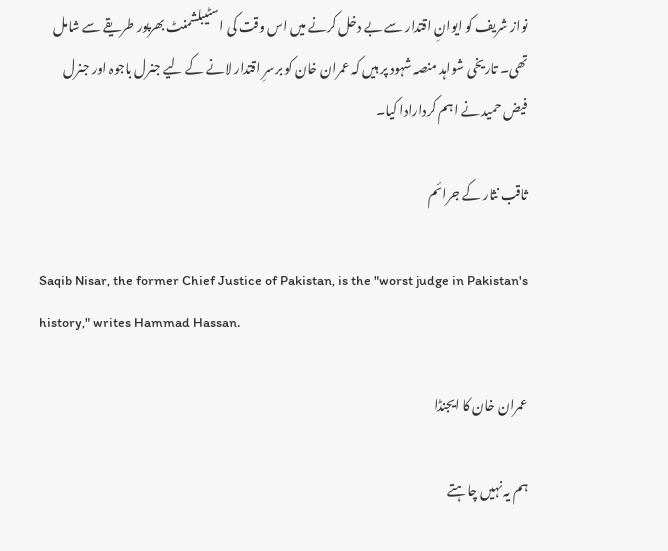نواز شریف کو ایوانِ اقتدار سے بے دخل کرنے میں اس وقت کی اسٹیبلشمنٹ بھرپور طریقے سے شامل تھی۔ تاریخی شواہد منصہ شہود پر ہیں کہ عمران خان کو برسرِ اقتدار لانے کے لیے جنرل باجوہ اور جنرل فیض حمید نے اہم کردارادا کیا۔

ثاقب نثار کے جرائم

Saqib Nisar, the former Chief Justice of Pakistan, is the "worst judge in Pakistan's history," writes Hammad Hassan.

عمران خان کا ایجنڈا

ہم یہ نہیں چاہتے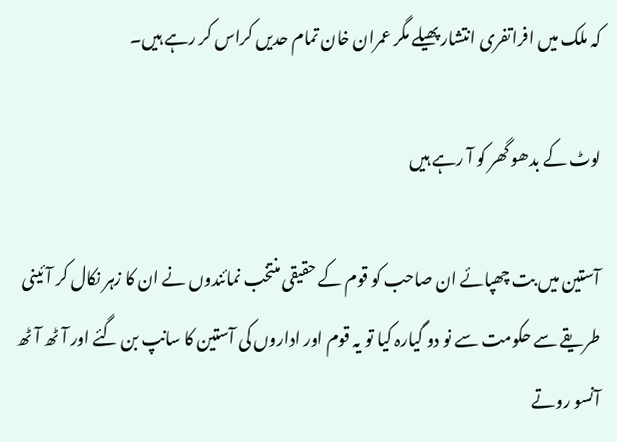کہ ملک میں افراتفری انتشار پھیلے مگر عمران خان تمام حدیں کراس کر رہے ہیں۔

لوٹ کے بدھو گھر کو آ رہے ہیں

آستین میں بت چھپائے ان صاحب کو قوم کے حقیقی منتخب نمائندوں نے ان کا زہر نکال کر آئینی طریقے سے حکومت سے نو دو گیارہ کیا تو یہ قوم اور اداروں کی آستین کا سانپ بن گئے اور آٹھ آٹھ آنسو روتے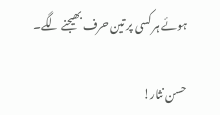ہوئے ہر کسی پر تین حرف بھیجنے لگے۔

حسن نثار!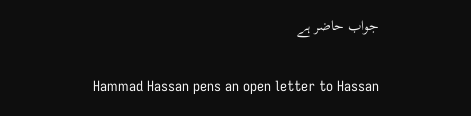جواب حاضر ہے

Hammad Hassan pens an open letter to Hassan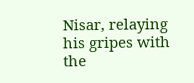Nisar, relaying his gripes with the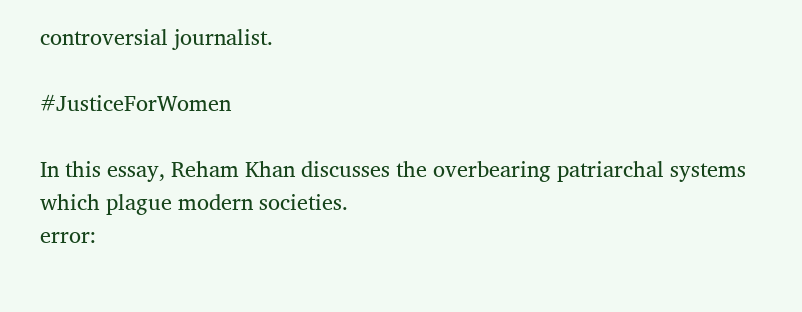controversial journalist.

#JusticeForWomen

In this essay, Reham Khan discusses the overbearing patriarchal systems which plague modern societies.
error: